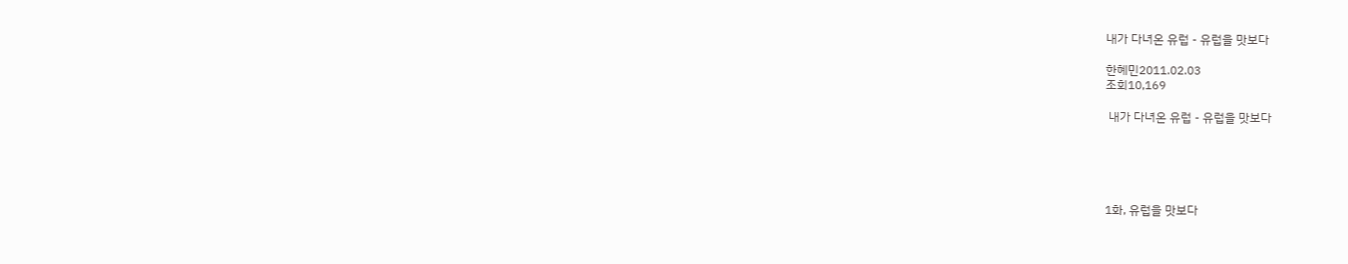내가 다녀온 유럽 - 유럽을 맛보다

한혜민2011.02.03
조회10,169

 내가 다녀온 유럽 - 유럽을 맛보다





1화, 유럽을 맛보다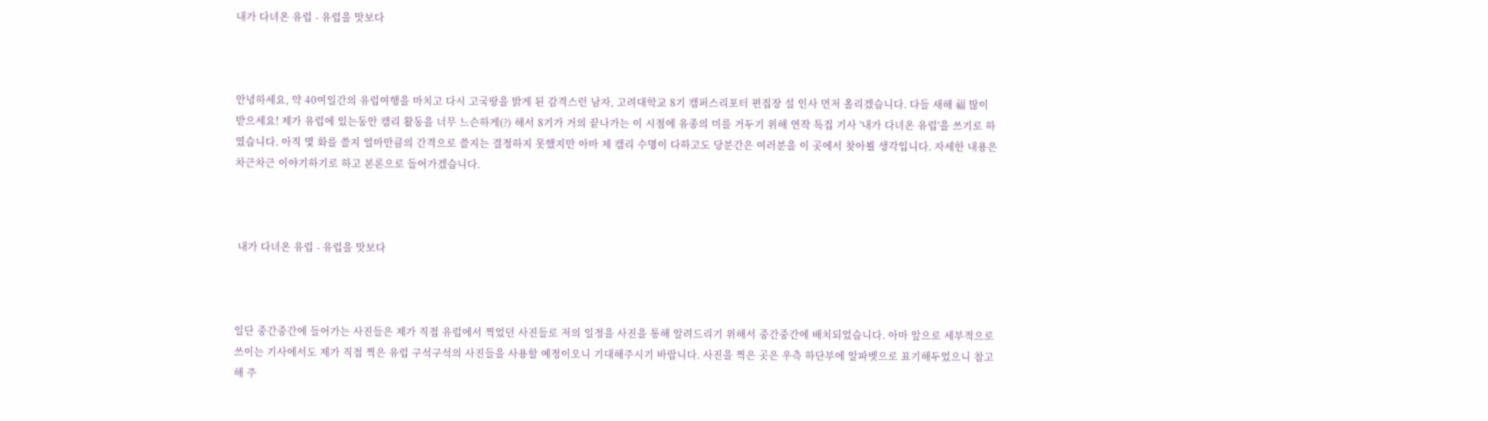내가 다녀온 유럽 - 유럽을 맛보다



안녕하세요, 약 40여일간의 유럽여행을 마치고 다시 고국땅을 밝게 된 감격스런 남자, 고려대학교 8기 캠퍼스리포터 편집장 설 인사 먼저 올리겠습니다. 다들 새해 福 많이 받으세요! 제가 유럽에 있는동안 캠리 활동을 너무 느슨하게(?) 해서 8기가 거의 끝나가는 이 시점에 유종의 미를 거두기 위해 연작 특집 기사 '내가 다녀온 유럽'을 쓰기로 하였습니다. 아직 몇 화를 쓸지 얼마만큼의 간격으로 쓸지는 결정하지 못했지만 아마 제 캠리 수명이 다하고도 당분간은 여러분을 이 곳에서 찾아뵐 생각입니다. 자세한 내용은 차근차근 이야기하기로 하고 본론으로 들어가겠습니다.



 내가 다녀온 유럽 - 유럽을 맛보다



일단 중간중간에 들어가는 사진들은 제가 직접 유럽에서 찍었던 사진들로 저의 일정을 사진을 통해 알려드리기 위해서 중간중간에 배치되었습니다. 아마 앞으로 세부적으로 쓰이는 기사에서도 제가 직접 찍은 유럽 구석구석의 사진들을 사용할 예정이오니 기대해주시기 바랍니다. 사진을 찍은 곳은 우측 하단부에 알파벳으로 표기해두었으니 참고해 주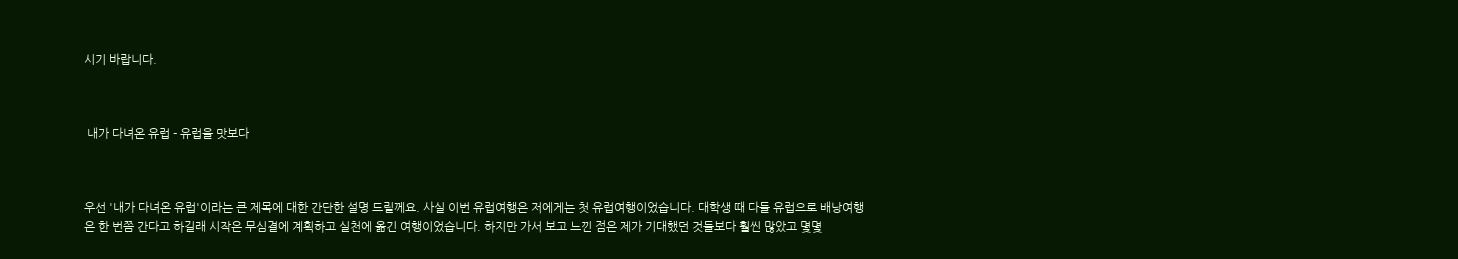시기 바랍니다.



 내가 다녀온 유럽 - 유럽을 맛보다



우선 '내가 다녀온 유럽'이라는 큰 제목에 대한 간단한 설명 드릴께요. 사실 이번 유럽여행은 저에게는 첫 유럽여행이었습니다. 대학생 때 다들 유럽으로 배낭여행은 한 번쯤 간다고 하길래 시작은 무심결에 계획하고 실천에 옮긴 여행이었습니다. 하지만 가서 보고 느낀 점은 제가 기대했던 것들보다 훨씬 많았고 몇몇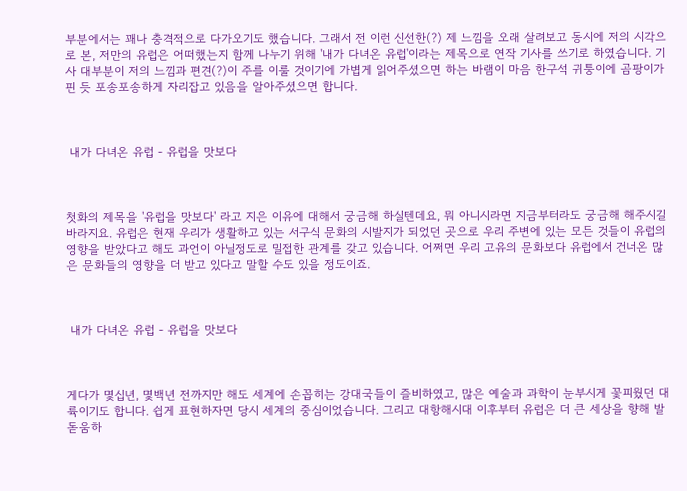부분에서는 꽤나 충격적으로 다가오기도 했습니다. 그래서 전 이런 신선한(?) 제 느낌을 오래 살려보고 동시에 저의 시각으로 본, 저만의 유럽은 어떠했는지 함께 나누기 위해 '내가 다녀온 유럽'이라는 제목으로 연작 기사를 쓰기로 하였습니다. 기사 대부분이 저의 느낌과 편견(?)이 주를 이룰 것이기에 가볍게 읽어주셨으면 하는 바램이 마음 한구석 귀퉁이에 곰팡이가 핀 듯 포송포송하게 자리잡고 있음을 알아주셨으면 합니다.



 내가 다녀온 유럽 - 유럽을 맛보다



첫화의 제목을 '유럽을 맛보다' 라고 지은 이유에 대해서 궁금해 하실텐데요, 뭐 아니시라면 지금부터라도 궁금해 해주시길 바라지요. 유럽은 현재 우리가 생활하고 있는 서구식 문화의 시발지가 되었던 곳으로 우리 주변에 있는 모든 것들이 유럽의 영향을 받았다고 해도 과언이 아닐정도로 밀접한 관계를 갖고 있습니다. 어쩌면 우리 고유의 문화보다 유럽에서 건너온 많은 문화들의 영향을 더 받고 있다고 말할 수도 있을 정도이죠.



 내가 다녀온 유럽 - 유럽을 맛보다



게다가 몇십년, 몇백년 전까지만 해도 세계에 손꼽히는 강대국들이 즐비하였고, 많은 예술과 과학이 눈부시게 꽃피웠던 대륙이기도 합니다. 쉽게 표현하자면 당시 세계의 중심이었습니다. 그리고 대항해시대 이후부터 유럽은 더 큰 세상을 향해 발돋움하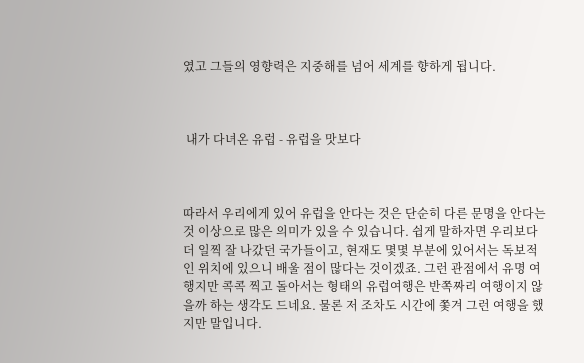였고 그들의 영향력은 지중해를 넘어 세계를 향하게 됩니다.



 내가 다녀온 유럽 - 유럽을 맛보다



따라서 우리에게 있어 유럽을 안다는 것은 단순히 다른 문명을 안다는 것 이상으로 많은 의미가 있을 수 있습니다. 쉽게 말하자면 우리보다 더 일찍 잘 나갔던 국가들이고, 현재도 몇몇 부분에 있어서는 독보적인 위치에 있으니 배울 점이 많다는 것이겠죠. 그런 관점에서 유명 여행지만 콕콕 찍고 돌아서는 형태의 유럽여행은 반쪽짜리 여행이지 않을까 하는 생각도 드네요. 물론 저 조차도 시간에 쫓겨 그런 여행을 했지만 말입니다.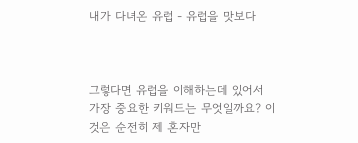내가 다녀온 유럽 - 유럽을 맛보다



그렇다면 유럽을 이해하는데 있어서 가장 중요한 키워드는 무엇일까요? 이것은 순전히 제 혼자만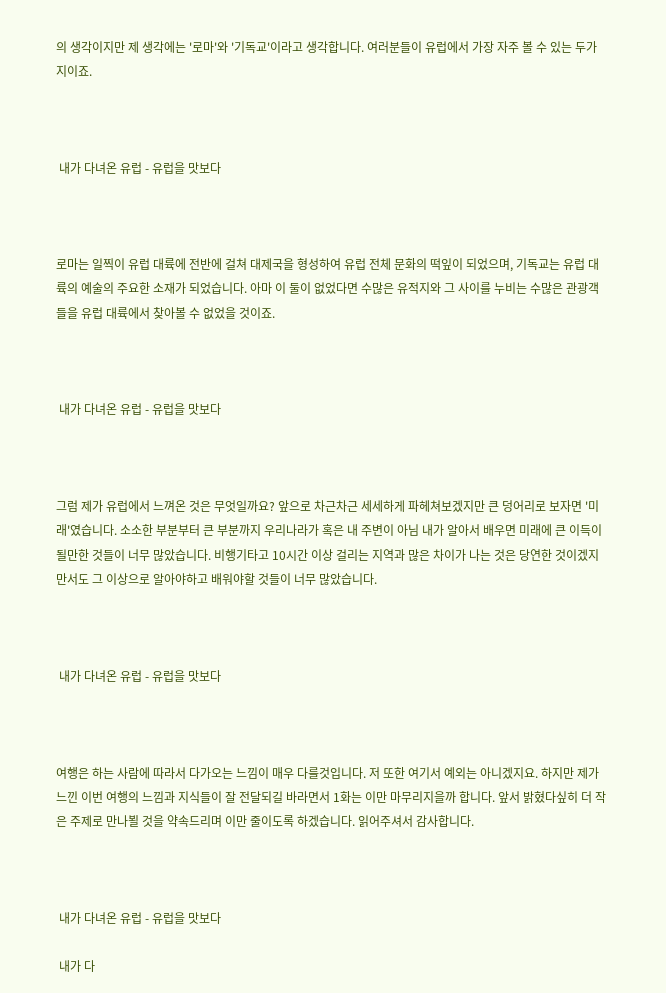의 생각이지만 제 생각에는 '로마'와 '기독교'이라고 생각합니다. 여러분들이 유럽에서 가장 자주 볼 수 있는 두가지이죠.



 내가 다녀온 유럽 - 유럽을 맛보다



로마는 일찍이 유럽 대륙에 전반에 걸쳐 대제국을 형성하여 유럽 전체 문화의 떡잎이 되었으며, 기독교는 유럽 대륙의 예술의 주요한 소재가 되었습니다. 아마 이 둘이 없었다면 수많은 유적지와 그 사이를 누비는 수많은 관광객들을 유럽 대륙에서 찾아볼 수 없었을 것이죠.



 내가 다녀온 유럽 - 유럽을 맛보다



그럼 제가 유럽에서 느껴온 것은 무엇일까요? 앞으로 차근차근 세세하게 파헤쳐보겠지만 큰 덩어리로 보자면 '미래'였습니다. 소소한 부분부터 큰 부분까지 우리나라가 혹은 내 주변이 아님 내가 알아서 배우면 미래에 큰 이득이 될만한 것들이 너무 많았습니다. 비행기타고 10시간 이상 걸리는 지역과 많은 차이가 나는 것은 당연한 것이겠지만서도 그 이상으로 알아야하고 배워야할 것들이 너무 많았습니다.



 내가 다녀온 유럽 - 유럽을 맛보다



여행은 하는 사람에 따라서 다가오는 느낌이 매우 다를것입니다. 저 또한 여기서 예외는 아니겠지요. 하지만 제가 느낀 이번 여행의 느낌과 지식들이 잘 전달되길 바라면서 1화는 이만 마무리지을까 합니다. 앞서 밝혔다싶히 더 작은 주제로 만나뵐 것을 약속드리며 이만 줄이도록 하겠습니다. 읽어주셔서 감사합니다.



 내가 다녀온 유럽 - 유럽을 맛보다

 내가 다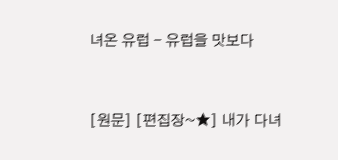녀온 유럽 - 유럽을 맛보다



[원문] [편집장~★] 내가 다녀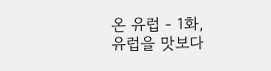온 유럽 - 1화, 유럽을 맛보다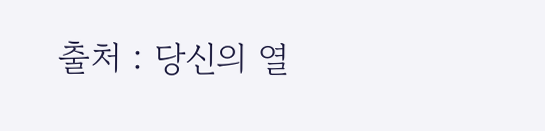출처 : 당신의 열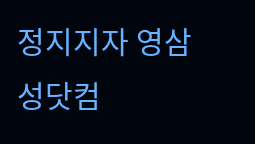정지지자 영삼성닷컴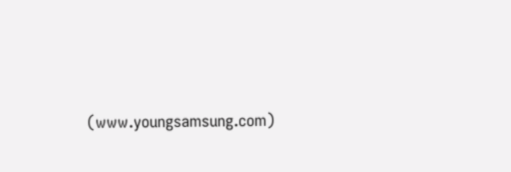(www.youngsamsung.com)